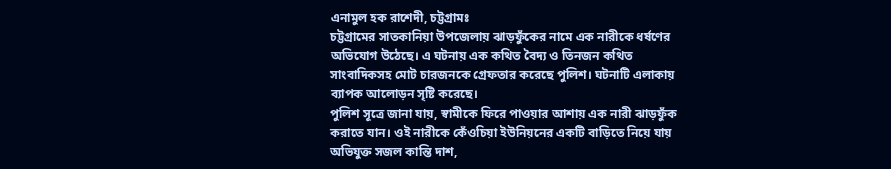এনামুল হক রাশেদী, চট্টগ্রামঃ
চট্টগ্রামের সাতকানিয়া উপজেলায় ঝাড়ফুঁকের নামে এক নারীকে ধর্ষণের অভিযোগ উঠেছে। এ ঘটনায় এক কথিত বৈদ্য ও তিনজন কথিত সাংবাদিকসহ মোট চারজনকে গ্রেফতার করেছে পুলিশ। ঘটনাটি এলাকায় ব্যাপক আলোড়ন সৃষ্টি করেছে।
পুলিশ সূত্রে জানা যায়, স্বামীকে ফিরে পাওয়ার আশায় এক নারী ঝাড়ফুঁক করাতে যান। ওই নারীকে কেঁওচিয়া ইউনিয়নের একটি বাড়িতে নিয়ে যায় অভিযুক্ত সজল কান্তি দাশ,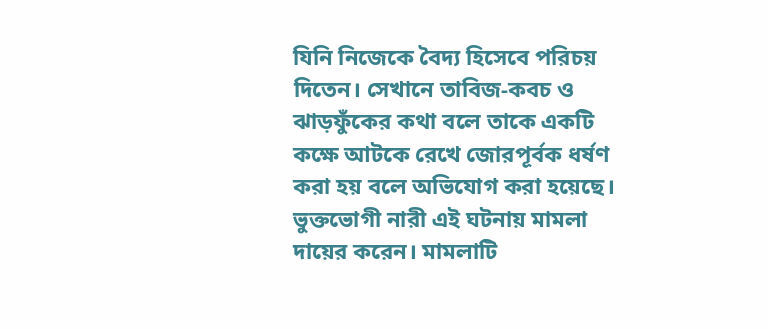যিনি নিজেকে বৈদ্য হিসেবে পরিচয় দিতেন। সেখানে তাবিজ-কবচ ও ঝাড়ফুঁকের কথা বলে তাকে একটি কক্ষে আটকে রেখে জোরপূর্বক ধর্ষণ করা হয় বলে অভিযোগ করা হয়েছে।
ভুক্তভোগী নারী এই ঘটনায় মামলা দায়ের করেন। মামলাটি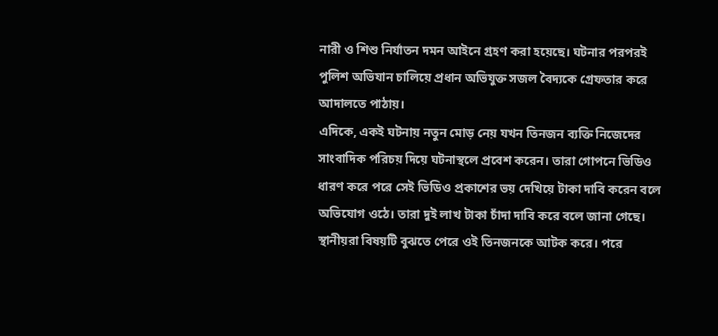নারী ও শিশু নির্যাতন দমন আইনে গ্রহণ করা হয়েছে। ঘটনার পরপরই পুলিশ অভিযান চালিয়ে প্রধান অভিযুক্ত সজল বৈদ্যকে গ্রেফতার করে আদালতে পাঠায়।
এদিকে, একই ঘটনায় নতুন মোড় নেয় যখন তিনজন ব্যক্তি নিজেদের সাংবাদিক পরিচয় দিয়ে ঘটনাস্থলে প্রবেশ করেন। তারা গোপনে ভিডিও ধারণ করে পরে সেই ভিডিও প্রকাশের ভয় দেখিয়ে টাকা দাবি করেন বলে অভিযোগ ওঠে। তারা দুই লাখ টাকা চাঁদা দাবি করে বলে জানা গেছে।
স্থানীয়রা বিষয়টি বুঝতে পেরে ওই তিনজনকে আটক করে। পরে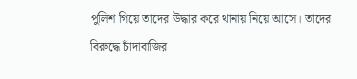পুলিশ গিয়ে তাদের উদ্ধার করে থানায় নিয়ে আসে। তাদের বিরুদ্ধে চাঁদাবাজির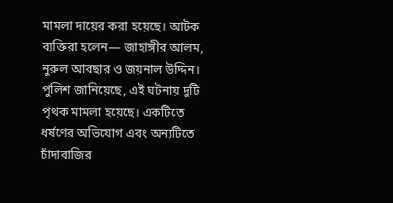মামলা দায়ের করা হয়েছে। আটক ব্যক্তিরা হলেন— জাহাঙ্গীর আলম, নুরুল আবছার ও জয়নাল উদ্দিন।
পুলিশ জানিয়েছে, এই ঘটনায় দুটি পৃথক মামলা হয়েছে। একটিতে ধর্ষণের অভিযোগ এবং অন্যটিতে চাঁদাবাজির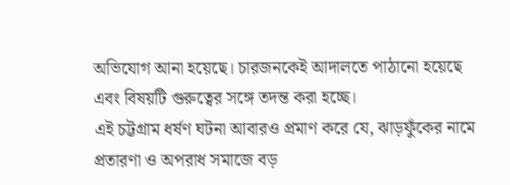অভিযোগ আনা হয়েছে। চারজনকেই আদালতে পাঠানো হয়েছে এবং বিষয়টি গুরুত্বের সঙ্গে তদন্ত করা হচ্ছে।
এই চট্টগ্রাম ধর্ষণ ঘটনা আবারও প্রমাণ করে যে, ঝাড়ফুঁকের নামে প্রতারণা ও অপরাধ সমাজে বড়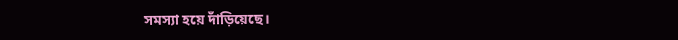সমস্যা হয়ে দাঁড়িয়েছে।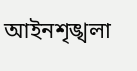আইনশৃঙ্খলা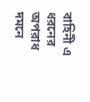বাহিনী এ ধরনের অপরাধ দমনে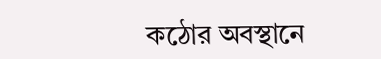কঠোর অবস্থানে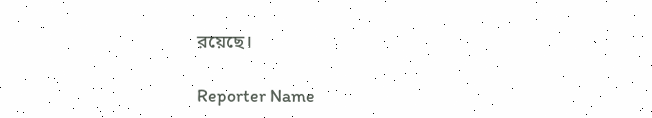রয়েছে।

Reporter Name